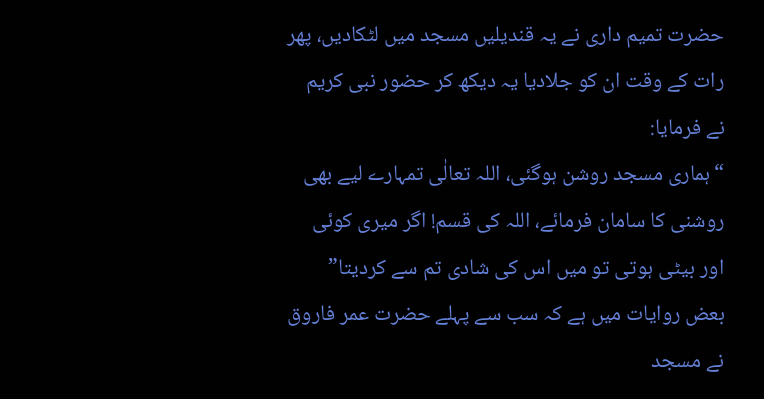حضرت تمیم داری نے یہ قندیلیں مسجد میں لٹکادیں، پھر رات کے وقت ان کو جلادیا یہ دیکھ کر حضور نبی کریم نے فرمایا:
“ہماری مسجد روشن ہوگئی، اللہ تعالٰی تمہارے لیے بھی روشنی کا سامان فرمائے، اللہ کی قسم! اگر میری کوئی اور بیٹی ہوتی تو میں اس کی شادی تم سے کردیتا”
بعض روایات میں ہے کہ سب سے پہلے حضرت عمر فاروق نے مسجد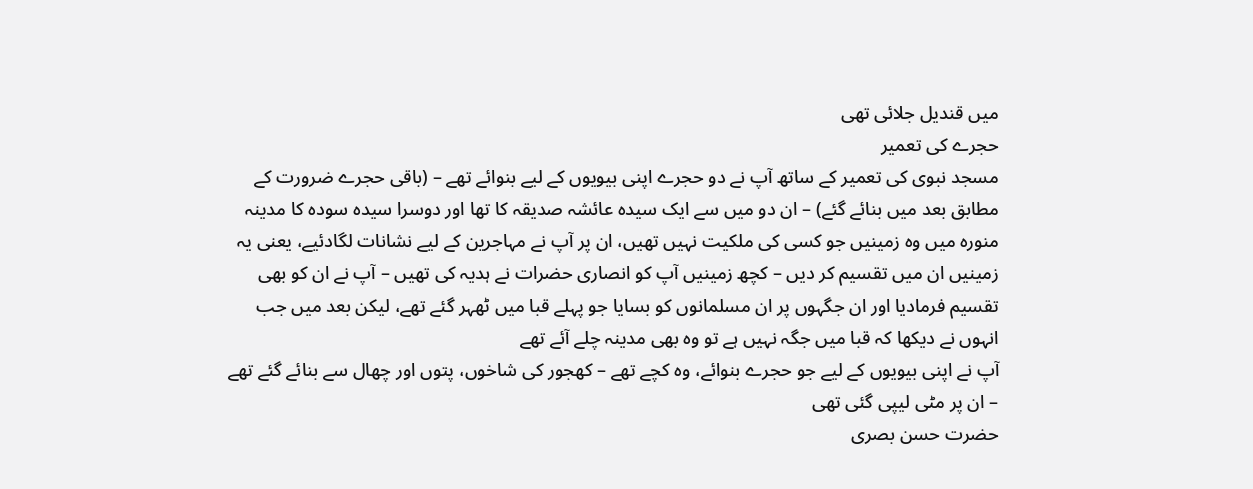میں قندیل جلائی تھی
حجرے کی تعمیر
مسجد نبوی کی تعمیر کے ساتھ آپ نے دو حجرے اپنی بیویوں کے لیے بنوائے تھے – (باقی حجرے ضرورت کے مطابق بعد میں بنائے گئے) – ان دو میں سے ایک سیدہ عائشہ صدیقہ کا تھا اور دوسرا سیدہ سودہ کا مدینہ منورہ میں وہ زمینیں جو کسی کی ملکیت نہیں تھیں، ان پر آپ نے مہاجرین کے لیے نشانات لگادئیے، یعنی یہ زمینیں ان میں تقسیم کر دیں – کچھ زمینیں آپ کو انصاری حضرات نے ہدیہ کی تھیں – آپ نے ان کو بھی تقسیم فرمادیا اور ان جگہوں پر ان مسلمانوں کو بسایا جو پہلے قبا میں ٹھہر گئے تھے، لیکن بعد میں جب انہوں نے دیکھا کہ قبا میں جگہ نہیں ہے تو وہ بھی مدینہ چلے آئے تھے
آپ نے اپنی بیویوں کے لیے جو حجرے بنوائے، وہ کچے تھے – کھجور کی شاخوں، پتوں اور چھال سے بنائے گئے تھے – ان پر مٹی لیپی گئی تھی
حضرت حسن بصری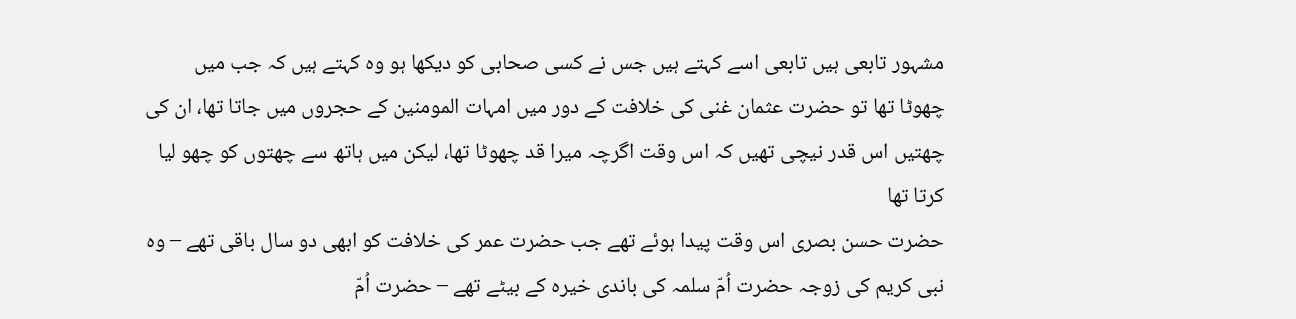مشہور تابعی ہیں تابعی اسے کہتے ہیں جس نے کسی صحابی کو دیکھا ہو وہ کہتے ہیں کہ جب میں چھوٹا تھا تو حضرت عثمان غنی کی خلافت کے دور میں امہات المومنین کے حجروں میں جاتا تھا، ان کی چھتیں اس قدر نیچی تھیں کہ اس وقت اگرچہ میرا قد چھوٹا تھا، لیکن میں ہاتھ سے چھتوں کو چھو لیا کرتا تھا
حضرت حسن بصری اس وقت پیدا ہوئے تھے جب حضرت عمر کی خلافت کو ابھی دو سال باقی تھے – وہ نبی کریم کی زوجہ حضرت اُمّ سلمہ کی باندی خیرہ کے بیٹے تھے – حضرت اُمّ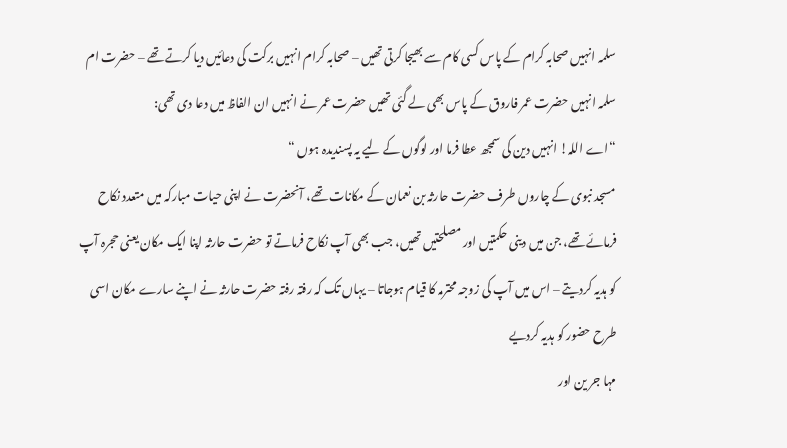سلمہ انہیں صحابہ کرام کے پاس کسی کام سے بھیجا کرتی تھیں – صحابہ کرام انہیں برکت کی دعائیں دیا کرتے تھے – حضرت ام سلمہ انہیں حضرت عمر فاروق کے پاس بھی لے گئی تھیں حضرت عمر نے انہیں ان الفاظ میں دعا دی تھی:
“اے اللہ! انہیں دین کی سمجھ عطا فرما اور لوگوں کے لیے یہ پسندیدہ ہوں “
مسجد نبوی کے چاروں طرف حضرت حارثہ بن نعمان کے مکانات تھے، آنحضرت نے اپنی حیات مبارکہ میں متعدد نکاح فرمائے تھے، جن میں دینی حکمتیں اور مصلحتیں تھیں، جب بھی آپ نکاح فرماتے تو حضرت حارثہ اپنا ایک مکان یعنی حجرہ آپ کو ہدیہ کردیتے – اس میں آپ کی زوجہ محترمہ کا قیام ہوجاتا – یہاں تک کہ رفتہ رفتہ حضرت حارثہ نے اپنے سارے مکان اسی طرح حضور کو ہدیہ کردیے
مہا جر ین اور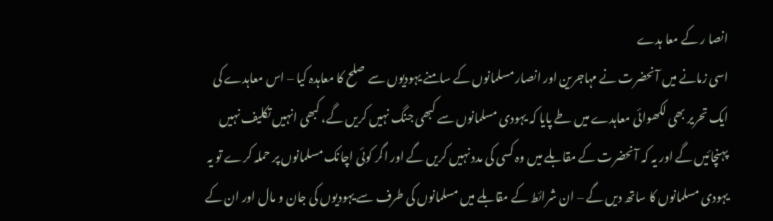انصا ر کے معا ہدے
اسی زمانے میں آنحضرت نے مہاجرین اور انصار مسلمانوں کے سامنے یہودیوں سے صلح کا معاہدہ کیا – اس معاہدے کی ایک تحریر بھی لکھوائی معاہدے میں طے پایا کہ یہودی مسلمانوں سے کبھی جنگ نہیں کریں گے، کبھی انہیں تکلیف نہیں پہنچائیں گے اور یہ کہ آنحضرت کے مقابلے میں وہ کسی کی مدد نہیں کریں گے اور اگر کوئی اچانک مسلمانوں پر حملہ کرے تو یہ یہودی مسلمانوں کا ساتھ دیں گے – ان شرائط کے مقابلے میں مسلمانوں کی طرف سے یہودیوں کی جان و مال اور ان کے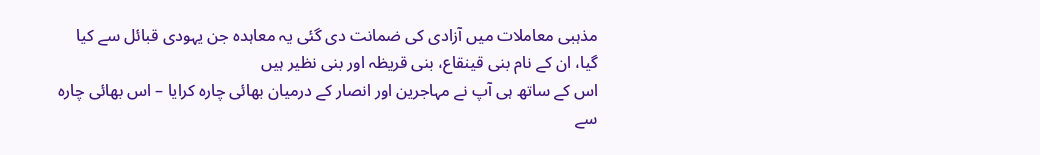مذہبی معاملات میں آزادی کی ضمانت دی گئی یہ معاہدہ جن یہودی قبائل سے کیا گیا، ان کے نام بنی قینقاع، بنی قریظہ اور بنی نظیر ہیں
اس کے ساتھ ہی آپ نے مہاجرین اور انصار کے درمیان بھائی چارہ کرایا – اس بھائی چارہ سے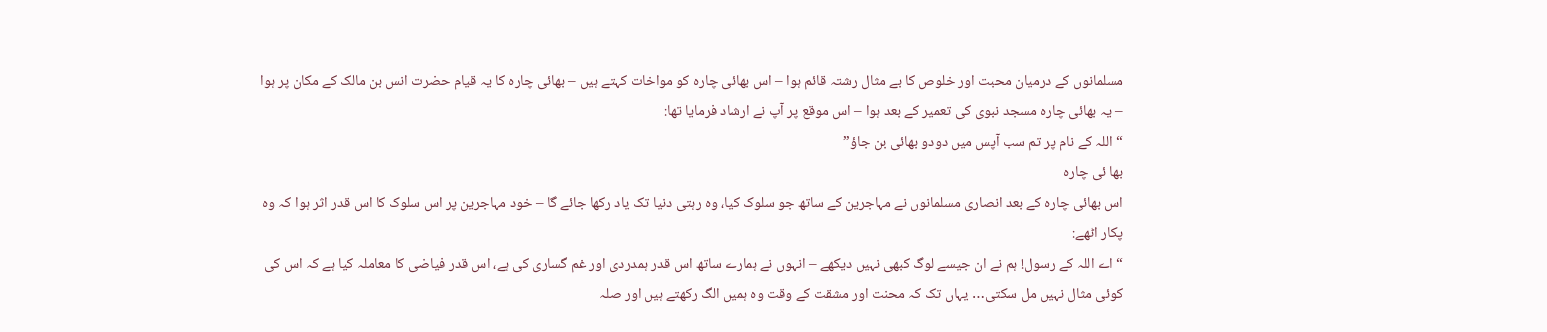مسلمانوں کے درمیان محبت اور خلوص کا بے مثال رشتہ قائم ہوا – اس بھائی چارہ کو مواخات کہتے ہیں – بھائی چارہ کا یہ قیام حضرت انس بن مالک کے مکان پر ہوا – یہ بھائی چارہ مسجد نبوی کی تعمیر کے بعد ہوا – اس موقع پر آپ نے ارشاد فرمایا تھا:
“اللہ کے نام پر تم سب آپس میں دودو بھائی بن جاؤ”
بھا ئی چارہ
اس بھائی چارہ کے بعد انصاری مسلمانوں نے مہاجرین کے ساتھ جو سلوک کیا، وہ رہتی دنیا تک یاد رکھا جائے گا – خود مہاجرین پر اس سلوک کا اس قدر اثر ہوا کہ وہ پکار اٹھے:
“اے اللہ کے رسول! ہم نے ان جیسے لوگ کبھی نہیں دیکھے – انہوں نے ہمارے ساتھ اس قدر ہمدردی اور غم گساری کی ہے، اس قدر فیاضی کا معاملہ کیا ہے کہ اس کی کوئی مثال نہیں مل سکتی… یہاں تک کہ محنت اور مشقت کے وقت وہ ہمیں الگ رکھتے ہیں اور صلہ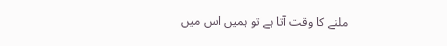ملنے کا وقت آتا ہے تو ہمیں اس میں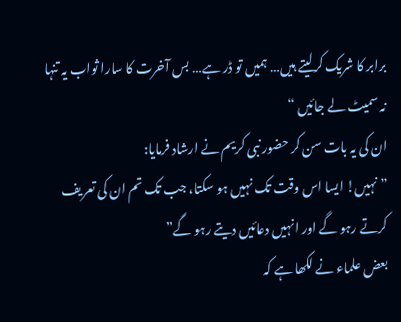برابر کا شریک کرلیتے ہیں… ہمیں تو ڈر ہے… بس آخرت کا سارا ثواب یہ تنہا نہ سمیٹ لے جائیں “
ان کی یہ بات سن کر حضور نبی کریم نے ارشاد فرمایا:
” نہیں! ایسا اس وقت تک نہیں ہو سکتا، جب تک تم ان کی تعریف کرتے رہو گے اور انہیں دعائیں دیتے رہو گے”
بعض علماء نے لکھا ہے کہ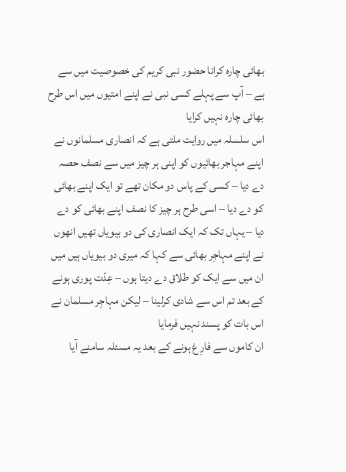بھائی چارہ کرانا حضور نبی کریم کی خصوصیت میں سے ہے – آپ سے پہلے کسی نبی نے اپنے امتیوں میں اس طرح بھائی چارہ نہیں کرایا
اس سلسلہ میں روایت ملتی ہے کہ انصاری مسلمانوں نے اپنے مہاجر بھائیوں کو اپنی ہر چیز میں سے نصف حصہ دے دیا – کسی کے پاس دو مکان تھے تو ایک اپنے بھائی کو دے دیا – اسی طرح ہر چیز کا نصف اپنے بھائی کو دے دیا – یہاں تک کہ ایک انصاری کی دو بیویاں تھیں انھوں نے اپنے مہاجِر بھائی سے کہا کہ میری دو بیویاں ہیں میں ان میں سے ایک کو طلاق دے دیتا ہوں – عِدّت پوری ہونے کے بعد تم اس سے شادی کرلینا – لیکن مہاجِر مسلمان نے اس بات کو پسند نہیں فرمایا
ان کاموں سے فارِغ ہونے کے بعد یہ مسئلہ سامنے آیا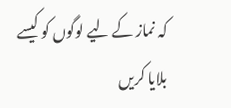کہ نماز کے لیے لوگوں کو کیسے بلایا کریں